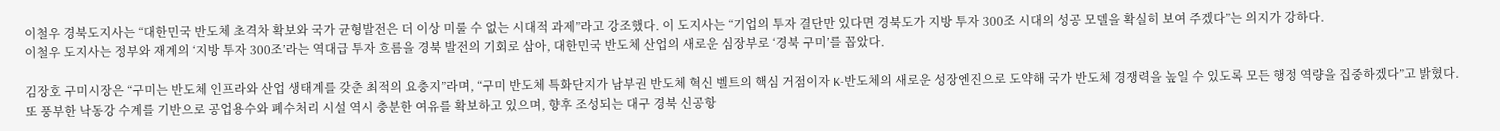이철우 경북도지사는 “대한민국 반도체 초격차 확보와 국가 균형발전은 더 이상 미룰 수 없는 시대적 과제”라고 강조했다. 이 도지사는 “기업의 투자 결단만 있다면 경북도가 지방 투자 300조 시대의 성공 모델을 확실히 보여 주겠다”는 의지가 강하다.
이철우 도지사는 정부와 재계의 ‘지방 투자 300조’라는 역대급 투자 흐름을 경북 발전의 기회로 삼아, 대한민국 반도체 산업의 새로운 심장부로 ‘경북 구미’를 꼽았다.

김장호 구미시장은 “구미는 반도체 인프라와 산업 생태계를 갖춘 최적의 요충지”라며, “구미 반도체 특화단지가 남부권 반도체 혁신 벨트의 핵심 거점이자 K-반도체의 새로운 성장엔진으로 도약해 국가 반도체 경쟁력을 높일 수 있도록 모든 행정 역량을 집중하겠다”고 밝혔다.
또 풍부한 낙동강 수계를 기반으로 공업용수와 폐수처리 시설 역시 충분한 여유를 확보하고 있으며, 향후 조성되는 대구 경북 신공항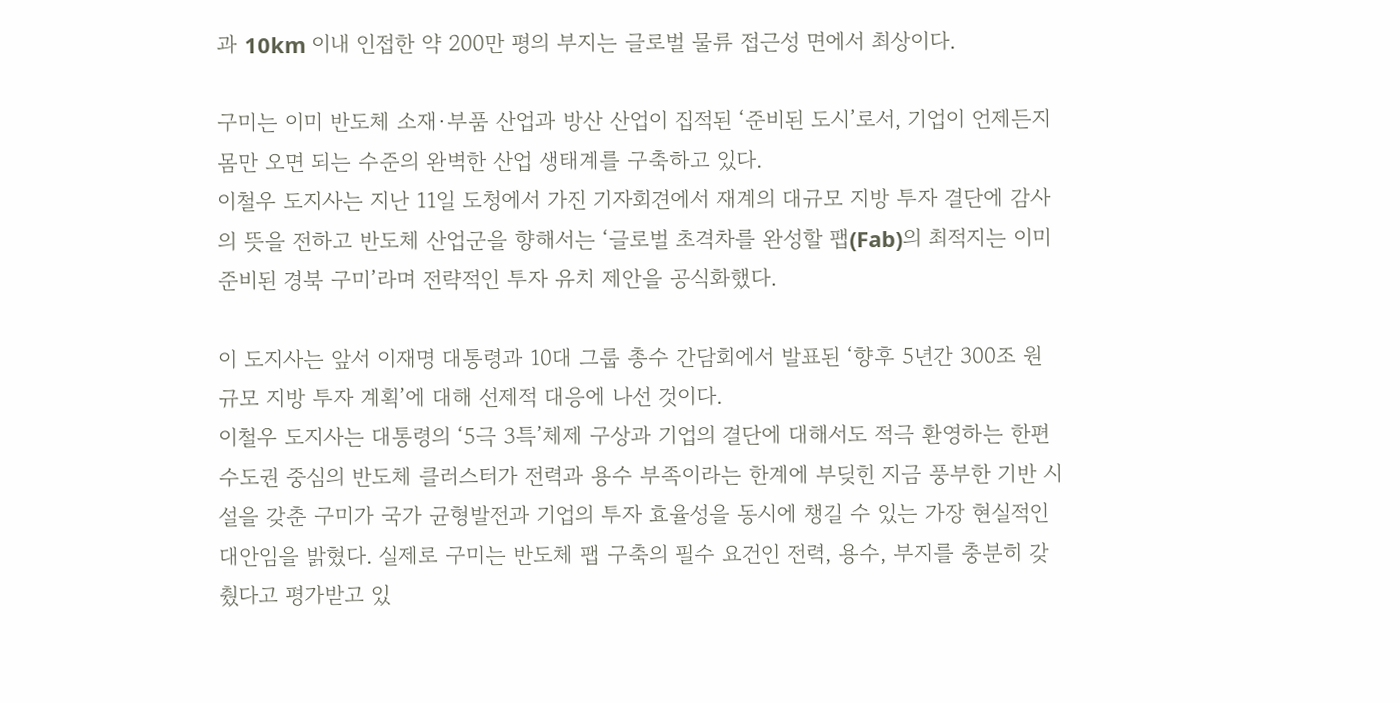과 10km 이내 인접한 약 200만 평의 부지는 글로벌 물류 접근성 면에서 최상이다.

구미는 이미 반도체 소재·부품 산업과 방산 산업이 집적된 ‘준비된 도시’로서, 기업이 언제든지 몸만 오면 되는 수준의 완벽한 산업 생태계를 구축하고 있다.
이철우 도지사는 지난 11일 도청에서 가진 기자회견에서 재계의 대규모 지방 투자 결단에 감사의 뜻을 전하고 반도체 산업군을 향해서는 ‘글로벌 초격차를 완성할 팹(Fab)의 최적지는 이미 준비된 경북 구미’라며 전략적인 투자 유치 제안을 공식화했다.

이 도지사는 앞서 이재명 대통령과 10대 그룹 총수 간담회에서 발표된 ‘향후 5년간 300조 원 규모 지방 투자 계획’에 대해 선제적 대응에 나선 것이다.
이철우 도지사는 대통령의 ‘5극 3특’체제 구상과 기업의 결단에 대해서도 적극 환영하는 한편 수도권 중심의 반도체 클러스터가 전력과 용수 부족이라는 한계에 부딪힌 지금 풍부한 기반 시설을 갖춘 구미가 국가 균형발전과 기업의 투자 효율성을 동시에 챙길 수 있는 가장 현실적인 대안임을 밝혔다. 실제로 구미는 반도체 팹 구축의 필수 요건인 전력, 용수, 부지를 충분히 갖췄다고 평가받고 있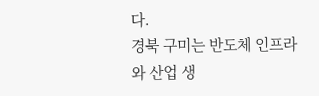다.
경북 구미는 반도체 인프라와 산업 생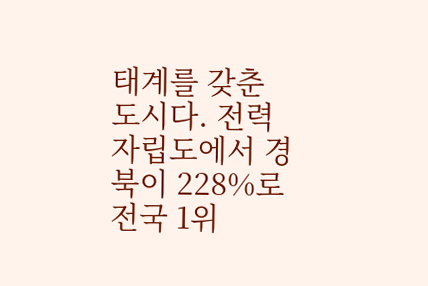태계를 갖춘 도시다. 전력자립도에서 경북이 228%로 전국 1위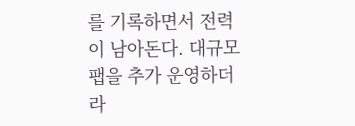를 기록하면서 전력이 남아돈다. 대규모 팹을 추가 운영하더라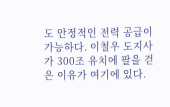도 안정적인 전력 공급이 가능하다. 이철우 도지사가 300조 유치에 팔을 걷은 이유가 여기에 있다.